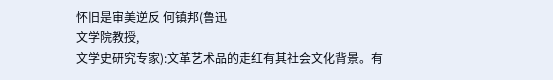怀旧是审美逆反 何镇邦(鲁迅
文学院教授,
文学史研究专家):文革艺术品的走红有其社会文化背景。有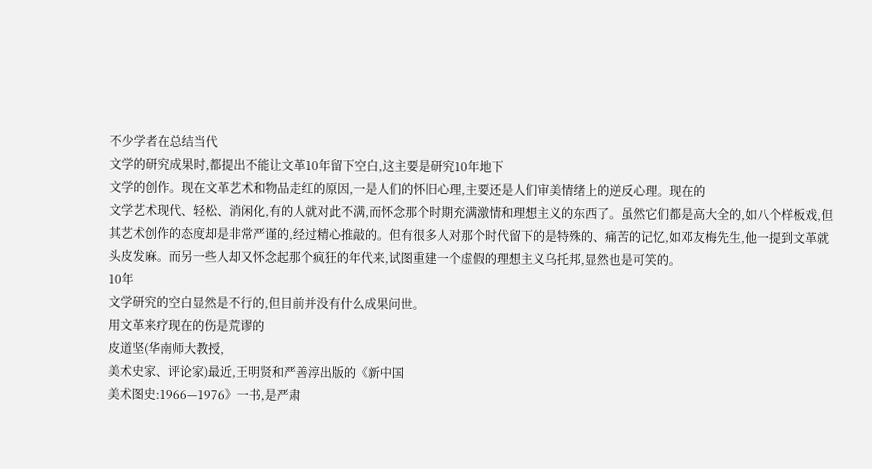不少学者在总结当代
文学的研究成果时,都提出不能让文革10年留下空白,这主要是研究10年地下
文学的创作。现在文革艺术和物品走红的原因,一是人们的怀旧心理,主要还是人们审美情绪上的逆反心理。现在的
文学艺术现代、轻松、消闲化,有的人就对此不满,而怀念那个时期充满激情和理想主义的东西了。虽然它们都是高大全的,如八个样板戏,但其艺术创作的态度却是非常严谨的,经过精心推敲的。但有很多人对那个时代留下的是特殊的、痛苦的记忆,如邓友梅先生,他一提到文革就头皮发麻。而另一些人却又怀念起那个疯狂的年代来,试图重建一个虚假的理想主义乌托邦,显然也是可笑的。
10年
文学研究的空白显然是不行的,但目前并没有什么成果问世。
用文革来疗现在的伤是荒谬的
皮道坚(华南师大教授,
美术史家、评论家)最近,王明贤和严善淳出版的《新中国
美术图史:1966—1976》一书,是严肃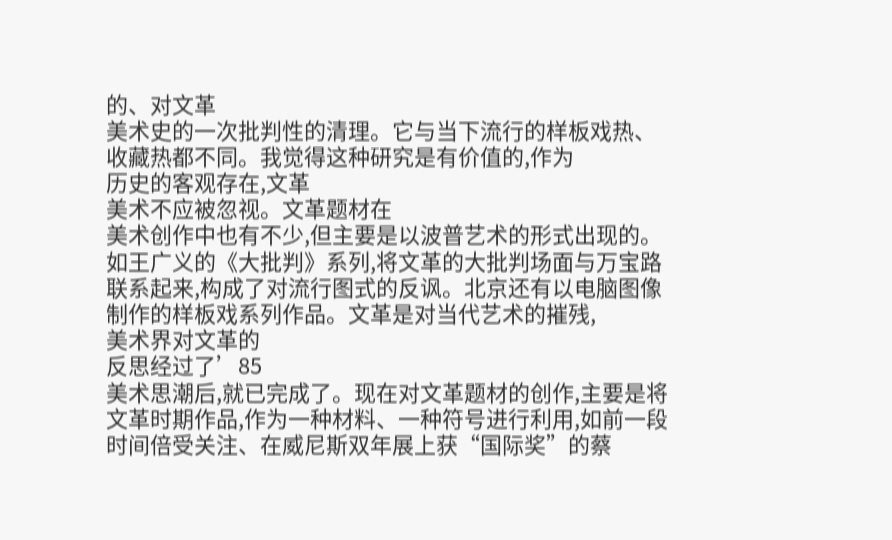的、对文革
美术史的一次批判性的清理。它与当下流行的样板戏热、收藏热都不同。我觉得这种研究是有价值的,作为
历史的客观存在,文革
美术不应被忽视。文革题材在
美术创作中也有不少,但主要是以波普艺术的形式出现的。如王广义的《大批判》系列,将文革的大批判场面与万宝路联系起来,构成了对流行图式的反讽。北京还有以电脑图像制作的样板戏系列作品。文革是对当代艺术的摧残,
美术界对文革的
反思经过了’85
美术思潮后,就已完成了。现在对文革题材的创作,主要是将文革时期作品,作为一种材料、一种符号进行利用,如前一段时间倍受关注、在威尼斯双年展上获“国际奖”的蔡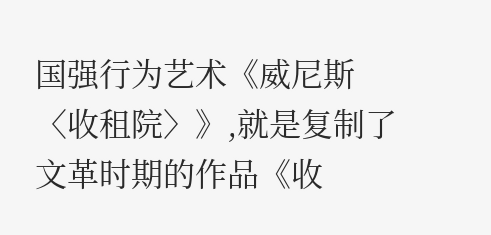国强行为艺术《威尼斯〈收租院〉》,就是复制了文革时期的作品《收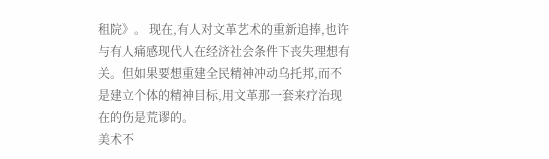租院》。 现在,有人对文革艺术的重新追捧,也许与有人痛感现代人在经济社会条件下丧失理想有关。但如果要想重建全民精神冲动乌托邦,而不是建立个体的精神目标,用文革那一套来疗治现在的伤是荒谬的。
美术不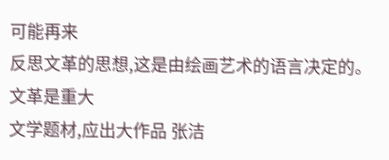可能再来
反思文革的思想,这是由绘画艺术的语言决定的。 文革是重大
文学题材,应出大作品 张洁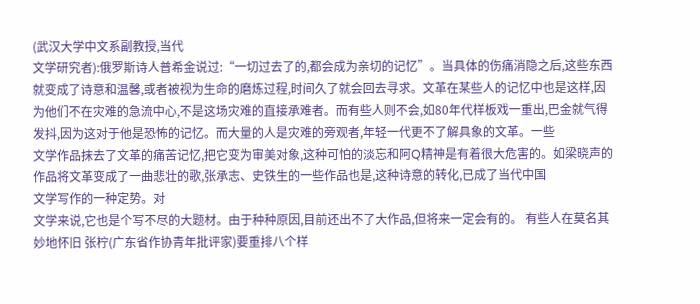(武汉大学中文系副教授,当代
文学研究者):俄罗斯诗人普希金说过:“一切过去了的,都会成为亲切的记忆”。当具体的伤痛消隐之后,这些东西就变成了诗意和温馨,或者被视为生命的磨炼过程,时间久了就会回去寻求。文革在某些人的记忆中也是这样,因为他们不在灾难的急流中心,不是这场灾难的直接承难者。而有些人则不会,如80年代样板戏一重出,巴金就气得发抖,因为这对于他是恐怖的记忆。而大量的人是灾难的旁观者,年轻一代更不了解具象的文革。一些
文学作品抹去了文革的痛苦记忆,把它变为审美对象,这种可怕的淡忘和阿Q精神是有着很大危害的。如梁晓声的作品将文革变成了一曲悲壮的歌,张承志、史铁生的一些作品也是,这种诗意的转化,已成了当代中国
文学写作的一种定势。对
文学来说,它也是个写不尽的大题材。由于种种原因,目前还出不了大作品,但将来一定会有的。 有些人在莫名其妙地怀旧 张柠(广东省作协青年批评家)要重排八个样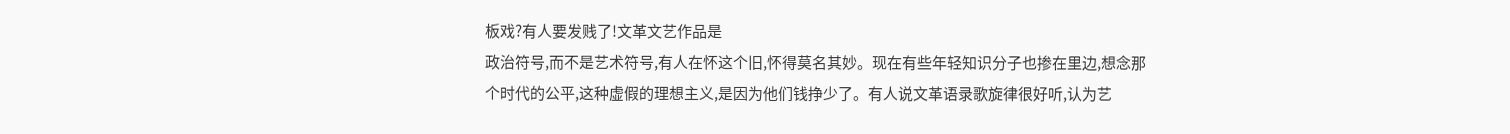板戏?有人要发贱了!文革文艺作品是
政治符号,而不是艺术符号,有人在怀这个旧,怀得莫名其妙。现在有些年轻知识分子也掺在里边,想念那个时代的公平,这种虚假的理想主义,是因为他们钱挣少了。有人说文革语录歌旋律很好听,认为艺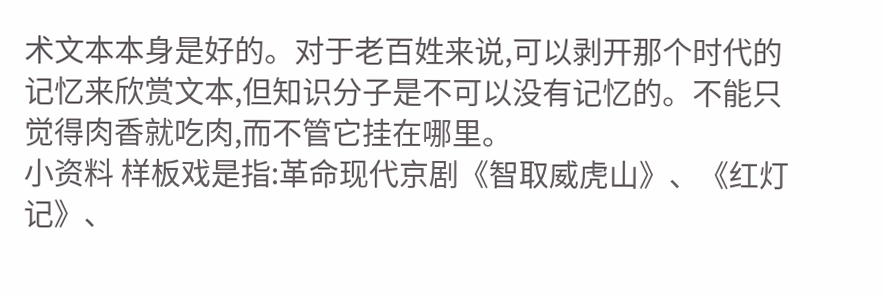术文本本身是好的。对于老百姓来说,可以剥开那个时代的记忆来欣赏文本,但知识分子是不可以没有记忆的。不能只觉得肉香就吃肉,而不管它挂在哪里。
小资料 样板戏是指:革命现代京剧《智取威虎山》、《红灯记》、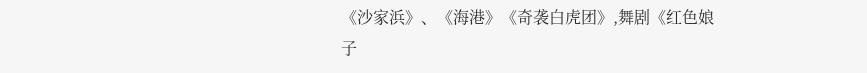《沙家浜》、《海港》《奇袭白虎团》,舞剧《红色娘子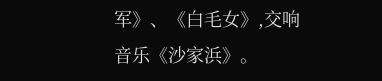军》、《白毛女》,交响
音乐《沙家浜》。